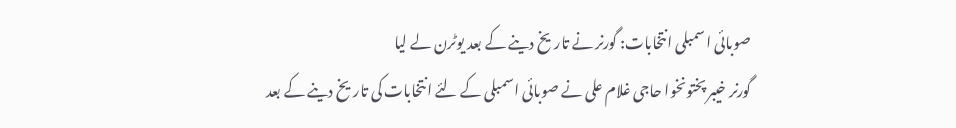صوبائی اسمبلی انتخابات: گورنر نے تاریخ دینے کے بعد یوٹرن لے لیا
گورنر خیبر پختونخوا حاجی غلام علی نے صوبائی اسمبلی کے لئے انتخابات کی تاریخ دینے کے بعد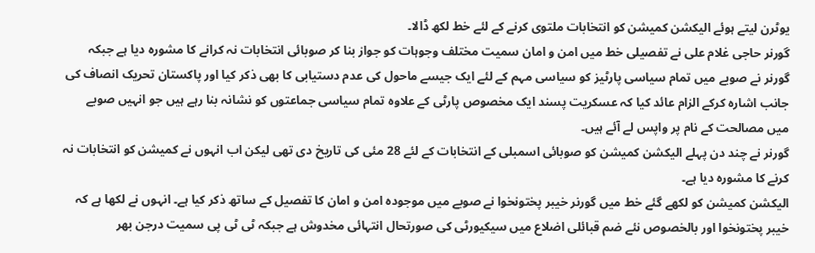یوٹرن لیتے ہوئے الیکشن کمیشن کو انتخابات ملتوی کرنے کے لئے خط لکھ ڈالا۔
گورنر حاجی غلام علی نے تفصیلی خط میں امن و امان سمیت مختلف وجوہات کو جواز بنا کر صوبائی انتخابات نہ کرانے کا مشورہ دیا ہے جبکہ گورنر نے صوبے میں تمام سیاسی پارٹیز کو سیاسی مہم کے لئے ایک جیسے ماحول کی عدم دستیابی کا بھی ذکر کیا اور پاکستان تحریک انصاف کی جانب اشارہ کرکے الزام عائد کیا کہ عسکریت پسند ایک مخصوص پارٹی کے علاوہ تمام سیاسی جماعتوں کو نشانہ بنا رہے ہیں جو انہیں صوبے میں مصالحت کے نام پر واپس لے آئے ہیں۔
گورنر نے چند دن پہلے الیکشن کمیشن کو صوبائی اسمبلی کے انتخابات کے لئے 28 مئی کی تاریخ دی تھی لیکن اب انہوں نے کمیشن کو انتخابات نہ کرنے کا مشورہ دیا ہے۔
الیکشن کمیشن کو لکھے گئے خط میں گورنر خیبر پختونخوا نے صوبے میں موجودہ امن و امان کا تفصیل کے ساتھ ذکر کیا ہے۔ انہوں نے لکھا ہے کہ خیبر پختونخوا اور بالخصوص نئے ضم قبائلی اضلاع میں سیکیورٹی کی صورتحال انتہائی مخدوش ہے جبکہ ٹی ٹی پی سمیت درجن بھر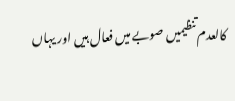کالعدم تنظیمیں صوبے میں فعال ہیں اور یہاں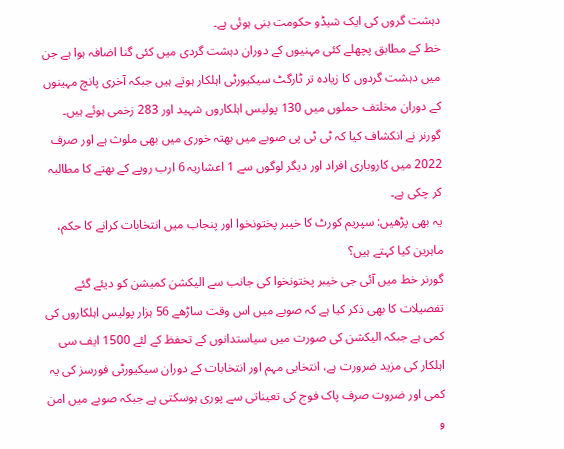دہشت گروں کی ایک شیڈو حکومت بنی ہوئی ہے۔
خط کے مطابق پچھلے کئی مہنیوں کے دوران دہشت گردی میں کئی گنا اضافہ ہوا ہے جن میں دہشت گردوں کا زیادہ تر ٹارگٹ سیکیورٹی اہلکار ہوتے ہیں جبکہ آخری پانچ مہینوں کے دوران مخلتف حملوں میں 130 پولیس اہلکاروں شہید اور 283 زخمی ہوئے ہیں۔ گورنر نے انکشاف کیا کہ ٹی ٹی پی صوبے میں بھتہ خوری میں بھی ملوث ہے اور صرف 2022 میں کاروباری افراد اور دیگر لوگوں سے 1 اعشاریہ 6 ارب روپے کے بھتے کا مطالبہ کر چکی ہے۔
یہ بھی پڑھیں: سپریم کورٹ کا خیبر پختونخوا اور پنجاب میں انتخابات کرانے کا حکم، ماہرین کیا کہتے ہیں؟
گورنر خط میں آئی جی خیبر پختونخوا کی جانب سے الیکشن کمیشن کو دیئے گئے تفصیلات کا بھی ذکر کیا ہے کہ صوبے میں اس وقت ساڑھے 56 ہزار پولیس اہلکاروں کی کمی ہے جبکہ الیکشن کی صورت میں سیاستدانوں کے تحفظ کے لئے 1500 ایف سی اہلکار کی مزید ضرورت ہے، انتخابی مہم اور انتخابات کے دوران سیکیورٹی فورسز کی یہ کمی اور ضروت صرف پاک فوج کی تعیناتی سے پوری ہوسکتی ہے جبکہ صوبے میں امن و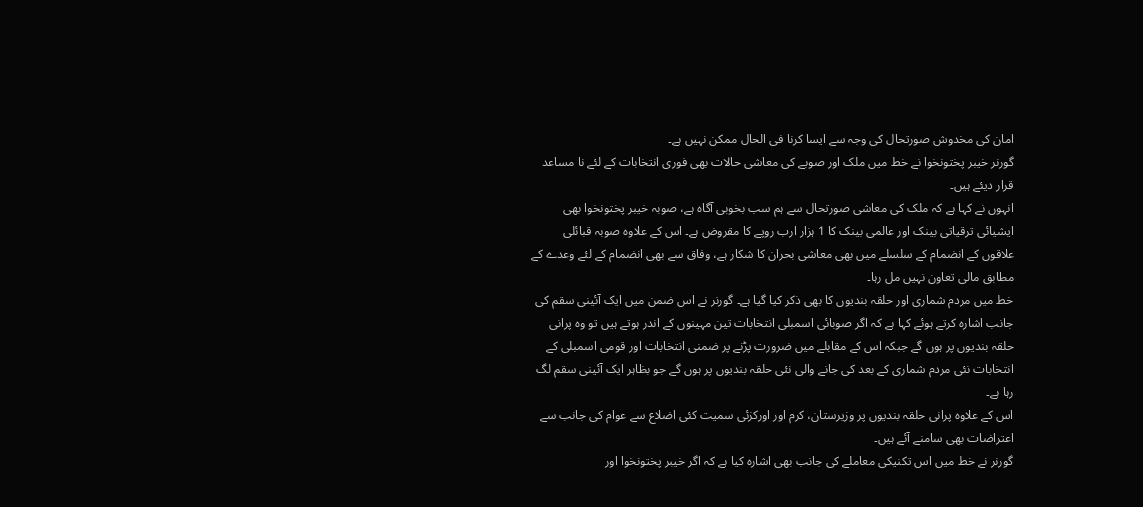امان کی مخدوش صورتحال کی وجہ سے ایسا کرنا فی الحال ممکن نہیں ہے۔
گورنر خیبر پختونخوا نے خط میں ملک اور صوبے کی معاشی حالات بھی فوری انتخابات کے لئے نا مساعد قرار دیئے ہیں۔
انہوں نے کہا ہے کہ ملک کی معاشی صورتحال سے ہم سب بخوبی آگاہ ہے، صوبہ خیبر پختونخوا بھی ایشیائی ترقیاتی بینک اور عالمی بینک کا 1 ہزار ارب روپے کا مقروض ہے۔ اس کے علاوہ صوبہ قبائلی علاقوں کے انضمام کے سلسلے میں بھی معاشی بحران کا شکار ہے، وفاق سے بھی انضمام کے لئے وعدے کے مطابق مالی تعاون نہیں مل رہا۔
خط میں مردم شماری اور حلقہ بندیوں کا بھی ذکر کیا گیا ہے۔ گورنر نے اس ضمن میں ایک آئینی سقم کی جانب اشارہ کرتے ہوئے کہا ہے کہ اگر صوبائی اسمبلی انتخابات تین مہینوں کے اندر ہوتے ہیں تو وہ پرانی حلقہ بندیوں پر ہوں گے جبکہ اس کے مقابلے میں ضرورت پڑنے پر ضمنی انتخابات اور قومی اسمبلی کے انتخابات نئی مردم شماری کے بعد کی جانے والی نئی حلقہ بندیوں پر ہوں گے جو بظاہر ایک آئینی سقم لگ رہا ہے۔
اس کے علاوہ پرانی حلقہ بندیوں پر وزیرستان، کرم اور اورکزئی سمیت کئی اضلاع سے عوام کی جانب سے اعتراضات بھی سامنے آئے ہیں۔
گورنر نے خط میں اس تکنیکی معاملے کی جانب بھی اشارہ کیا ہے کہ اگر خیبر پختونخوا اور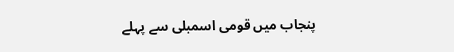پنجاب میں قومی اسمبلی سے پہلے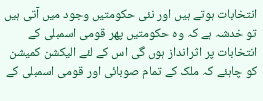انتخابات ہوتے ہیں اور نئی حکومتیں وجود میں آتی ہیں تو خدشہ ہے کہ وہ حکومتیں پھر قومی اسمبلی کے انتخابات پر اثرانداز ہوں گی اس کے لئے الیکشن کمیشن کو چاہئے کہ ملک کے تمام صوبائی اور قومی اسمبلی کے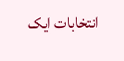انتخابات ایک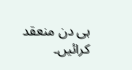ہی دن منعقد کرائیں۔